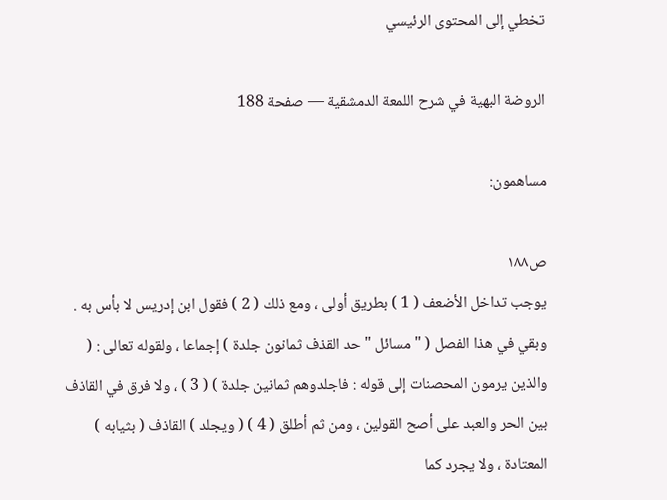تخطي إلى المحتوى الرئيسي

الروضة البهية في شرح اللمعة الدمشقية — صفحة 188

مساهمون:

ص١٨٨
يوجب تداخل الأضعف ( 1 ) بطريق أولى ، ومع ذلك ( 2 ) فقول ابن إدريس لا بأس به . وبقي في هذا الفصل ( " مسائل " حد القذف ثمانون جلدة ) إجماعا ، ولقوله تعالى : ( والذين يرمون المحصنات إلى قوله : فاجلدوهم ثمانين جلدة ) ( 3 ) ، ولا فرق في القاذف بين الحر والعبد على أصح القولين ، ومن ثم أطلق ( 4 ) ( ويجلد ) القاذف ( بثيابه ) المعتادة ، ولا يجرد كما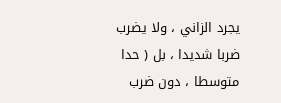يجرد الزاني ، ولا يضرب ضربا شديدا ، بل ( حدا متوسطا ، دون ضرب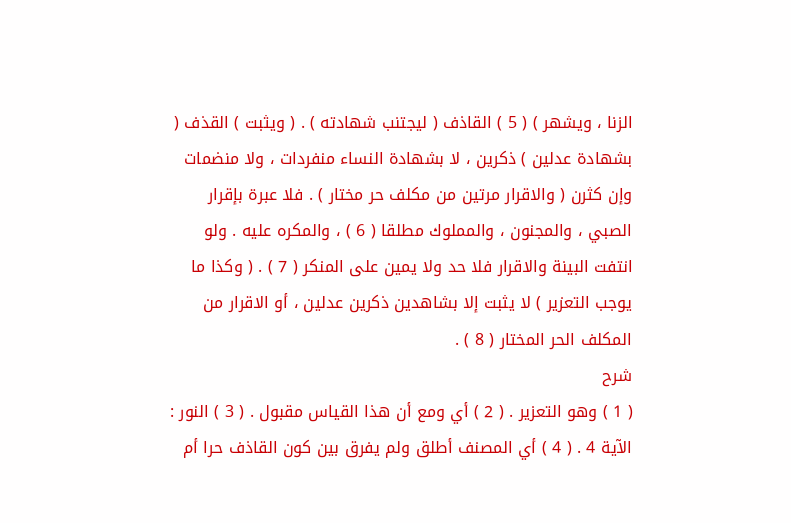الزنا ، ويشهر ) ( 5 ) القاذف ( ليجتنب شهادته ) . ( ويثبت ) القذف ( بشهادة عدلين ) ذكرين ، لا بشهادة النساء منفردات ، ولا منضمات وإن كثرن ( والاقرار مرتين من مكلف حر مختار ) . فلا عبرة بإقرار الصبي ، والمجنون ، والمملوك مطلقا ( 6 ) ، والمكره عليه . ولو انتفت البينة والاقرار فلا حد ولا يمين على المنكر ( 7 ) . ( وكذا ما يوجب التعزير ) لا يثبت إلا بشاهدين ذكرين عدلين ، أو الاقرار من المكلف الحر المختار ( 8 ) .
شرح
( 1 ) وهو التعزير . ( 2 ) أي ومع أن هذا القياس مقبول . ( 3 ) النور : الآية 4 . ( 4 ) أي المصنف أطلق ولم يفرق بين كون القاذف حرا أم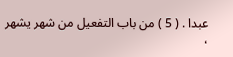عبدا . ( 5 ) من باب التفعيل من شهر يشهر ،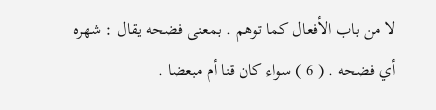لا من باب الأفعال كما توهم . بمعنى فضحه يقال : شهره أي فضحه . ( 6 ) سواء كان قنا أم مبعضا .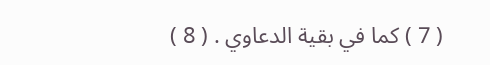( 7 ) كما في بقية الدعاوي . ( 8 )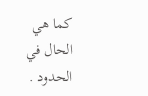كما هي الحال في الحدود .